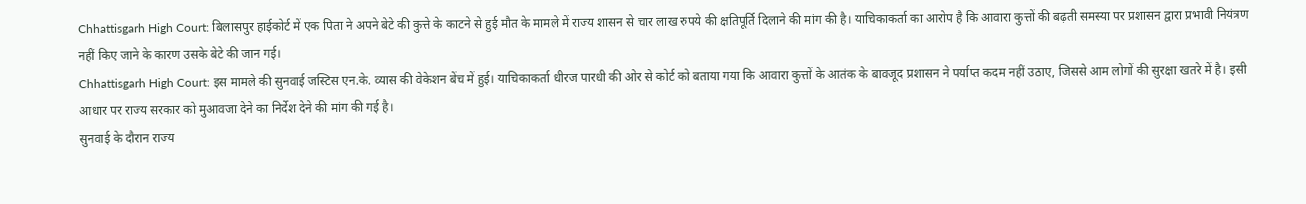Chhattisgarh High Court: बिलासपुर हाईकोर्ट में एक पिता ने अपने बेटे की कुत्ते के काटने से हुई मौत के मामले में राज्य शासन से चार लाख रुपये की क्षतिपूर्ति दिलाने की मांग की है। याचिकाकर्ता का आरोप है कि आवारा कुत्तों की बढ़ती समस्या पर प्रशासन द्वारा प्रभावी नियंत्रण नहीं किए जाने के कारण उसके बेटे की जान गई।
Chhattisgarh High Court: इस मामले की सुनवाई जस्टिस एन.के. व्यास की वेकेशन बेंच में हुई। याचिकाकर्ता धीरज पारधी की ओर से कोर्ट को बताया गया कि आवारा कुत्तों के आतंक के बावजूद प्रशासन ने पर्याप्त कदम नहीं उठाए, जिससे आम लोगों की सुरक्षा खतरे में है। इसी आधार पर राज्य सरकार को मुआवजा देने का निर्देश देने की मांग की गई है।
सुनवाई के दौरान राज्य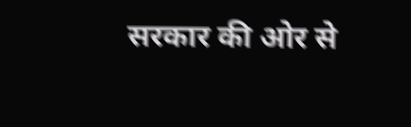सरकार की ओर से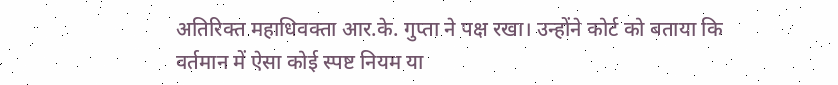अतिरिक्त महाधिवक्ता आर.के. गुप्ता ने पक्ष रखा। उन्होंने कोर्ट को बताया कि वर्तमान में ऐसा कोई स्पष्ट नियम या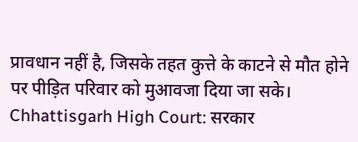प्रावधान नहीं है, जिसके तहत कुत्ते के काटने से मौत होने पर पीड़ित परिवार को मुआवजा दिया जा सके।
Chhattisgarh High Court: सरकार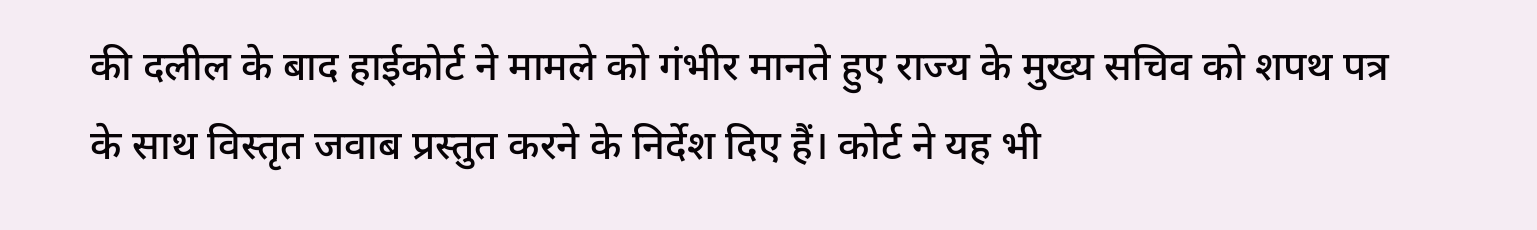की दलील के बाद हाईकोर्ट ने मामले को गंभीर मानते हुए राज्य के मुख्य सचिव को शपथ पत्र के साथ विस्तृत जवाब प्रस्तुत करने के निर्देश दिए हैं। कोर्ट ने यह भी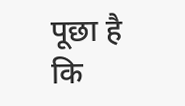पूछा है कि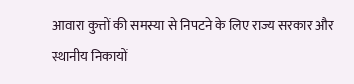आवारा कुत्तों की समस्या से निपटने के लिए राज्य सरकार और स्थानीय निकायों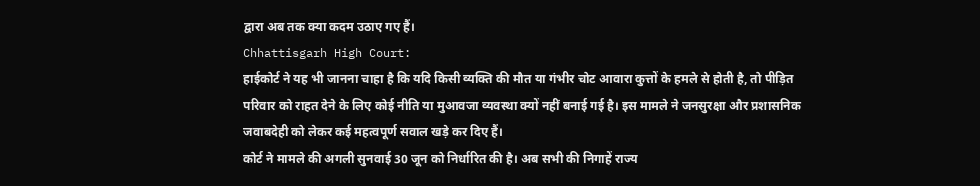द्वारा अब तक क्या कदम उठाए गए हैं।
Chhattisgarh High Court:
हाईकोर्ट ने यह भी जानना चाहा है कि यदि किसी व्यक्ति की मौत या गंभीर चोट आवारा कुत्तों के हमले से होती है, तो पीड़ित परिवार को राहत देने के लिए कोई नीति या मुआवजा व्यवस्था क्यों नहीं बनाई गई है। इस मामले ने जनसुरक्षा और प्रशासनिक जवाबदेही को लेकर कई महत्वपूर्ण सवाल खड़े कर दिए हैं।
कोर्ट ने मामले की अगली सुनवाई 30 जून को निर्धारित की है। अब सभी की निगाहें राज्य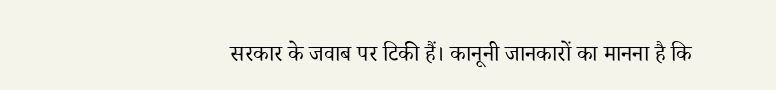सरकार के जवाब पर टिकी हैं। कानूनी जानकारों का मानना है कि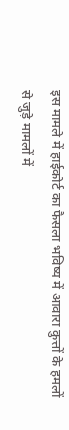इस मामले में हाईकोर्ट का फैसला भविष्य में आवारा कुत्तों के हमलों से जुड़े मामलों में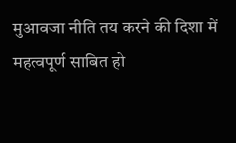मुआवजा नीति तय करने की दिशा में महत्वपूर्ण साबित हो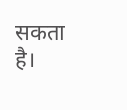सकता है।